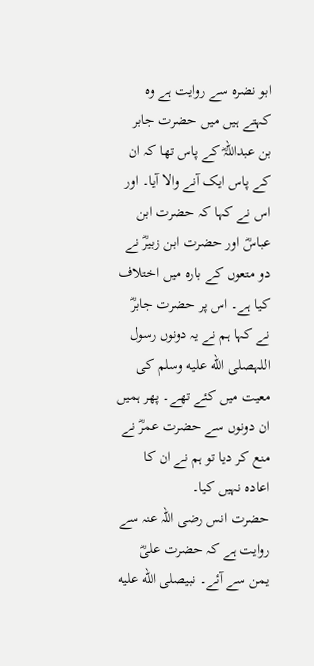ابو نضرہ سے روایت ہے وہ کہتے ہیں میں حضرت جابر بن عبداللہؓ کے پاس تھا کہ ان کے پاس ایک آنے والا آیا۔ اور اس نے کہا کہ حضرت ابن عباسؓ اور حضرت ابن زبیرؓ نے دو متعوں کے بارہ میں اختلاف کیا ہے۔ اس پر حضرت جابرؓ نے کہا ہم نے یہ دونوں رسول اللہصلى الله عليه وسلم کی معیت میں کئے تھے۔ پھر ہمیں ان دونوں سے حضرت عمرؓ نے منع کر دیا تو ہم نے ان کا اعادہ نہیں کیا۔
حضرت انس رضی اللہ عنہ سے روایت ہے کہ حضرت علیؓ یمن سے آئے۔ نبیصلى الله عليه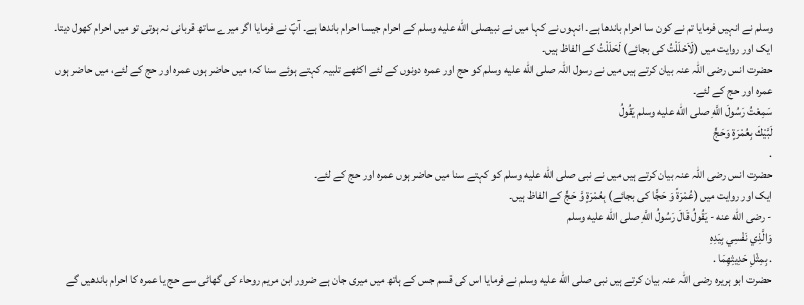وسلم نے انہیں فرمایا تم نے کون سا احرام باندھا ہے۔ انہوں نے کہا میں نے نبیصلى الله عليه وسلم کے احرام جیسا احرام باندھا ہے۔ آپؐ نے فرمایا اگر میرے ساتھ قربانی نہ ہوتی تو میں احرام کھول دیتا۔
ایک اور روایت میں (لَاَحْلَلْتُ کی بجائے) لَحَلَلْتُ کے الفاظ ہیں۔
حضرت انس رضی اللہ عنہ بیان کرتے ہیں میں نے رسول اللہ صلى الله عليه وسلم کو حج اور عمرہ دونوں کے لئے اکٹھے تلبیہ کہتے ہوئے سنا کہ؛ میں حاضر ہوں عمرہ اور حج کے لئے، میں حاضر ہوں عمرہ اور حج کے لئے۔
سَمِعْتُ رَسُولَ اللَّهِ صلى الله عليه وسلم يَقُولُ
لَبَّيْكَ بِعُمْرَةٍ وَحَجٍّ
.
حضرت انس رضی اللہ عنہ بیان کرتے ہیں میں نے نبی صلى الله عليه وسلم کو کہتے سنا میں حاضر ہوں عمرہ اور حج کے لئے۔
ایک اور روایت میں (عُمْرَۃً وَ حَجًّا کی بجائے) بِعُمْرَۃٍ وَّ حَجٍّ کے الفاظ ہیں۔
- رضى الله عنه - يَقُولُ قَالَ رَسُولُ اللَّهِ صلى الله عليه وسلم
وَالَّذِي نَفْسِي بِيَدِهِ
. بِمِثْلِ حَدِيثِهِمَا .
حضرت ابو ہریرہ رضی اللہ عنہ بیان کرتے ہیں نبی صلى الله عليه وسلم نے فرمایا اس کی قسم جس کے ہاتھ میں میری جان ہے ضرور ابن مریم روحاء کی گھاٹی سے حج یا عمرہ کا احرام باندھیں گے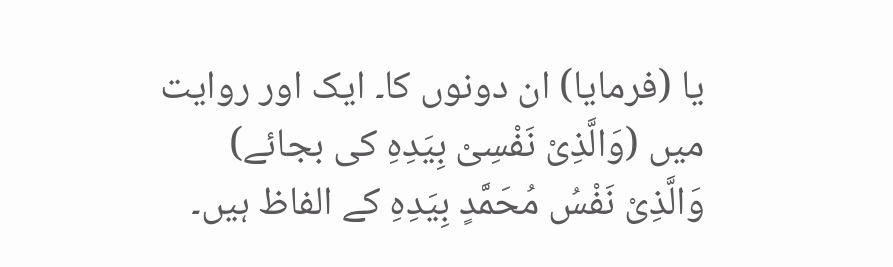یا (فرمایا) ان دونوں کا۔ ایک اور روایت میں (وَالَّذِیْ نَفْسِیْ بِیَدِہِ کی بجائے) وَالَّذِیْ نَفْسُ مُحَمَّدٍ بِیَدِہِ کے الفاظ ہیں۔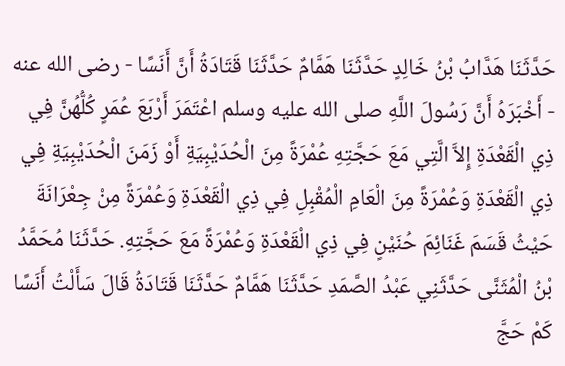حَدَّثَنَا هَدَّابُ بْنُ خَالِدٍ حَدَّثَنَا هَمَّامٌ حَدَّثَنَا قَتَادَةُ أَنَّ أَنَسًا - رضى الله عنه - أَخْبَرَهُ أَنَّ رَسُولَ اللَّهِ صلى الله عليه وسلم اعْتَمَرَ أَرْبَعَ عُمَرٍ كُلُّهُنَّ فِي ذِي الْقَعْدَةِ إِلاَّ الَّتِي مَعَ حَجَّتِهِ عُمْرَةً مِنَ الْحُدَيْبِيَةِ أَوْ زَمَنَ الْحُدَيْبِيَةِ فِي ذِي الْقَعْدَةِ وَعُمْرَةً مِنَ الْعَامِ الْمُقْبِلِ فِي ذِي الْقَعْدَةِ وَعُمْرَةً مِنْ جِعْرَانَةَ حَيْثُ قَسَمَ غَنَائِمَ حُنَيْنٍ فِي ذِي الْقَعْدَةِ وَعُمْرَةً مَعَ حَجَّتِهِ. حَدَّثَنَا مُحَمَّدُ بْنُ الْمُثَنَّى حَدَّثَنِي عَبْدُ الصَّمَدِ حَدَّثَنَا هَمَّامٌ حَدَّثَنَا قَتَادَةُ قَالَ سَأَلْتُ أَنَسًا كَمْ حَجَّ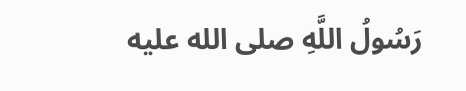رَسُولُ اللَّهِ صلى الله عليه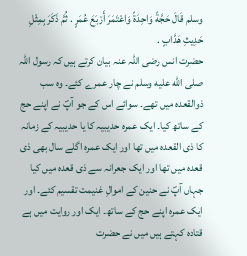وسلم قَالَ حَجَّةً وَاحِدَةً وَاعْتَمَرَ أَرْبَعَ عُمَرٍ . ثُمَّ ذَكَرَ بِمِثْلِ حَدِيثِ هَدَّابٍ .
حضرت انس رضی اللہ عنہ بیان کرتے ہیں کہ رسول اللہ صلى الله عليه وسلم نے چار عمرے کئے۔ وہ سب ذوالقعدہ میں تھے۔ سوائے اس کے جو آپؐ نے اپنے حج کے ساتھ کیا۔ ایک عمرہ حدیبیہ کا یا حدیبیہ کے زمانہ کا ذی القعدہ میں تھا اور ایک عمرہ اگلے سال بھی ذی قعدہ میں تھا اور ایک جعرانہ سے ذی قعدہ میں کیا جہاں آپؐ نے حنین کے اموالِ غنیمت تقسیم کئے۔ اور ایک عمرہ اپنے حج کے ساتھ۔ ایک اور روایت میں ہے قتادہ کہتے ہیں میں نے حضرت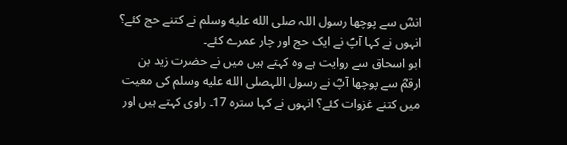انسؓ سے پوچھا رسول اللہ صلى الله عليه وسلم نے کتنے حج کئے؟ انہوں نے کہا آپؐ نے ایک حج اور چار عمرے کئے۔
ابو اسحاق سے روایت ہے وہ کہتے ہیں میں نے حضرت زید بن ارقمؓ سے پوچھا آپؓ نے رسول اللہصلى الله عليه وسلم کی معیت میں کتنے غزوات کئے؟ انہوں نے کہا سترہ 17۔ راوی کہتے ہیں اور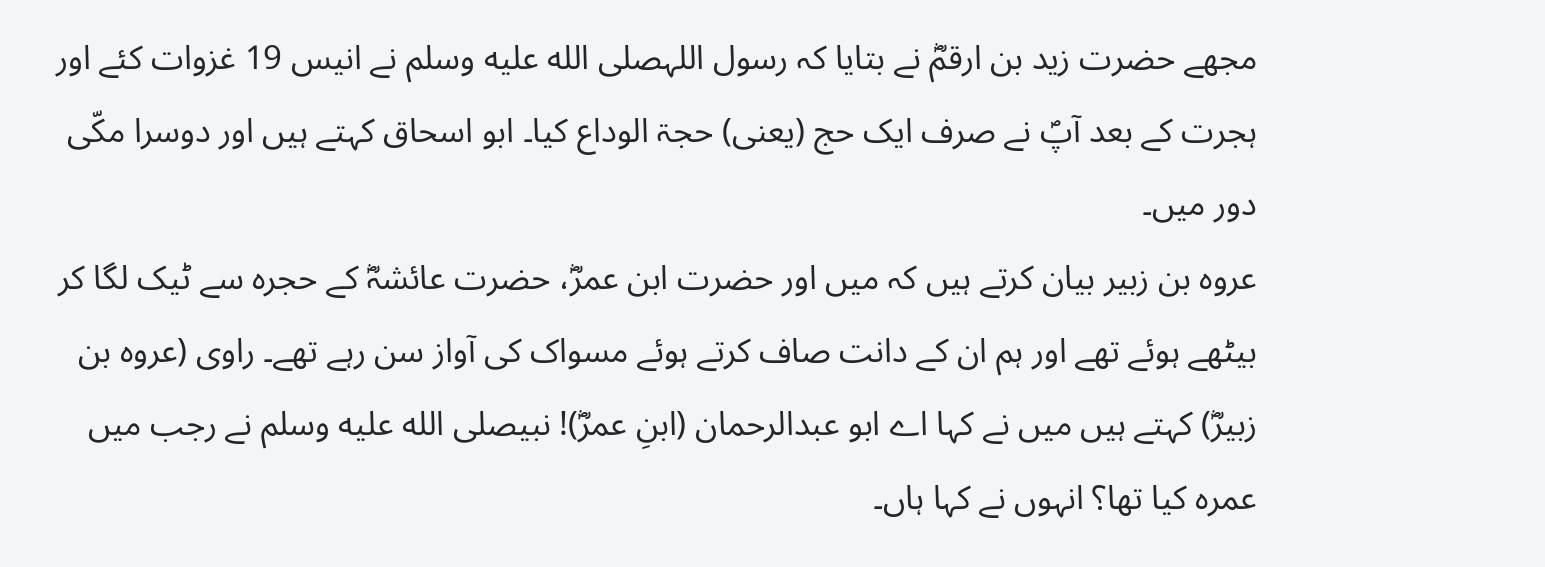مجھے حضرت زید بن ارقمؓ نے بتایا کہ رسول اللہصلى الله عليه وسلم نے انیس 19 غزوات کئے اور ہجرت کے بعد آپؐ نے صرف ایک حج (یعنی) حجۃ الوداع کیا۔ ابو اسحاق کہتے ہیں اور دوسرا مکّی دور میں۔
عروہ بن زبیر بیان کرتے ہیں کہ میں اور حضرت ابن عمرؓ، حضرت عائشہؓ کے حجرہ سے ٹیک لگا کر بیٹھے ہوئے تھے اور ہم ان کے دانت صاف کرتے ہوئے مسواک کی آواز سن رہے تھے۔ راوی (عروہ بن زبیرؓ) کہتے ہیں میں نے کہا اے ابو عبدالرحمان (ابنِ عمرؓ)! نبیصلى الله عليه وسلم نے رجب میں عمرہ کیا تھا؟ انہوں نے کہا ہاں۔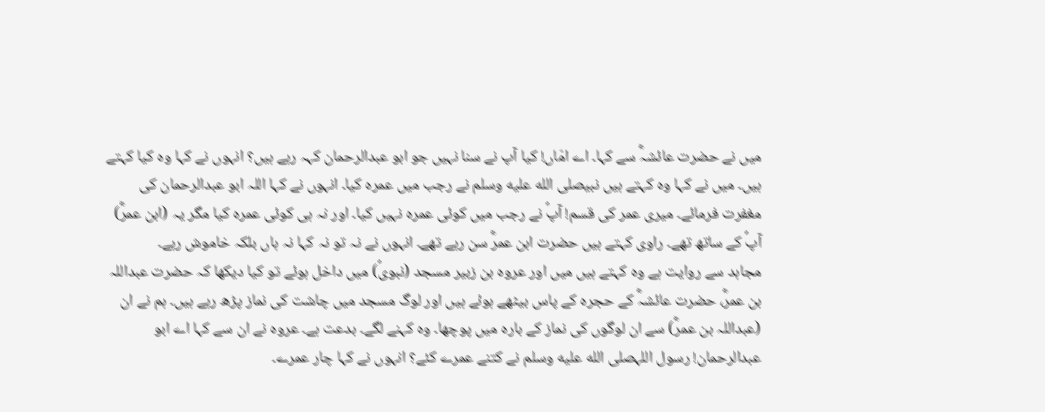میں نے حضرت عائشہؓ سے کہا۔ اے امّاں! کیا آپ نے سنا نہیں جو ابو عبدالرحمان کہہ رہے ہیں؟ انہوں نے کہا وہ کیا کہتے ہیں۔ میں نے کہا وہ کہتے ہیں نبیصلى الله عليه وسلم نے رجب میں عمرہ کیا۔ انہوں نے کہا اللہ ابو عبدالرحمان کی مغفرت فرمائے۔ میری عمر کی قسم! آپؐ نے رجب میں کوئی عمرہ نہیں کیا۔ اور نہ ہی کوئی عمرہ کیا مگر یہ (ابن عمرؓ) آپؐ کے ساتھ تھے۔ راوی کہتے ہیں حضرت ابن عمرؓ سن رہے تھے۔ انہوں نے نہ تو نہ کہا نہ ہاں بلکہ خاموش رہے۔
مجاہد سے روایت ہے وہ کہتے ہیں میں اور عروہ بن زبیر مسجد (نبویؐ) میں داخل ہوئے تو کیا دیکھا کہ حضرت عبداللہ بن عمرؓ، حضرت عائشہؓ کے حجرہ کے پاس بیٹھے ہوئے ہیں اور لوگ مسجد میں چاشت کی نماز پڑھ رہے ہیں۔ ہم نے ان (عبداللہ بن عمرؓ) سے ان لوگوں کی نماز کے بارہ میں پوچھا۔ وہ کہنے لگے۔ بدعت ہے۔ عروہ نے ان سے کہا اے ابو عبدالرحمان! رسول اللہصلى الله عليه وسلم نے کتنے عمرے کئے؟ انہوں نے کہا چار عمرے۔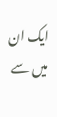ایک ان میں سے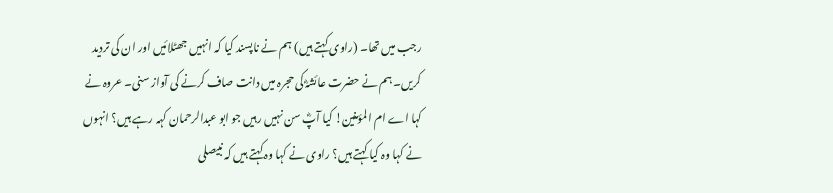رجب میں تھا۔ (راوی کہتے ہیں) ہم نے ناپسند کیا کہ انہیں جھٹلائیں اور ان کی تردید کریں۔ ہم نے حضرت عائشہؓ کی حجرہ میں دانت صاف کرنے کی آواز سنی۔ عروہ نے کہا اے ام المؤمنین! کیا آپؓ سن نہیں رہیں جو ابو عبدالرحمان کہہ رہے ہیں؟ انہوں نے کہا وہ کیا کہتے ہیں؟ راوی نے کہا وہ کہتے ہیں کہ نبیصلى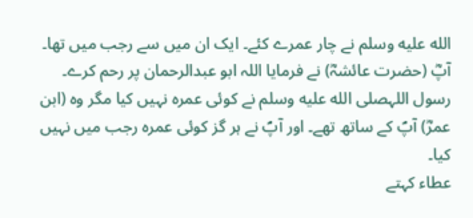الله عليه وسلم نے چار عمرے کئے۔ ایک ان میں سے رجب میں تھا۔ آپؓ (حضرت عائشہؓ) نے فرمایا اللہ ابو عبدالرحمان پر رحم کرے۔ رسول اللہصلى الله عليه وسلم نے کوئی عمرہ نہیں کیا مگر وہ (ابن عمرؓ) آپؐ کے ساتھ تھے۔ اور آپؐ نے ہر گز کوئی عمرہ رجب میں نہیں کیا۔
عطاء کہتے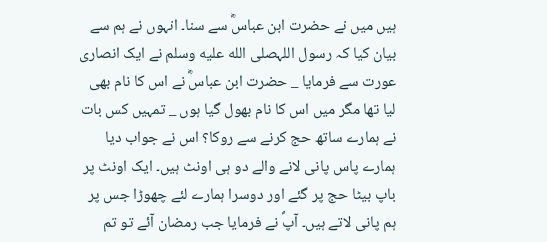ہیں میں نے حضرت ابن عباسؓ سے سنا۔ انہوں نے ہم سے بیان کیا کہ رسول اللہصلى الله عليه وسلم نے ایک انصاری عورت سے فرمایا _ حضرت ابن عباسؓ نے اس کا نام بھی لیا تھا مگر میں اس کا نام بھول گیا ہوں _ تمہیں کس بات نے ہمارے ساتھ حج کرنے سے روکا؟ اس نے جواب دیا ہمارے پاس پانی لانے والے دو ہی اونٹ ہیں۔ ایک اونٹ پر باپ بیٹا حج پر گئے اور دوسرا ہمارے لئے چھوڑا جس پر ہم پانی لاتے ہیں۔ آپؐ نے فرمایا جب رمضان آئے تو تم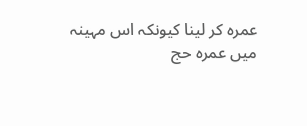عمرہ کر لینا کیونکہ اس مہینہ میں عمرہ حج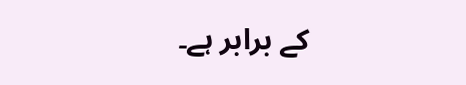کے برابر ہے۔